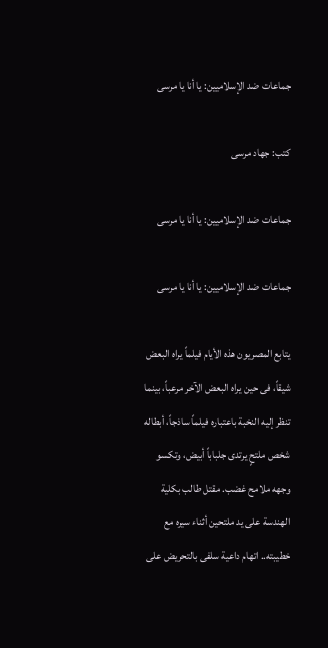جماعات ضد الإسلاميين: يا أنا يا مرسى

كتب: جهاد مرسى

جماعات ضد الإسلاميين: يا أنا يا مرسى

جماعات ضد الإسلاميين: يا أنا يا مرسى

يتابع المصريون هذه الأيام فيلماً يراه البعض شيقاً، فى حين يراه البعض الآخر مرعباً، بينما تنظر إليه النخبة باعتباره فيلماً ساذجاً، أبطاله شخص ملتحٍ يرتدى جلباباً أبيض، وتكسو وجهه ملامح غضب. مقتل طالب بكلية الهندسة على يد ملتحين أثناء سيره مع خطيبته.. اتهام داعية سلفى بالتحريض على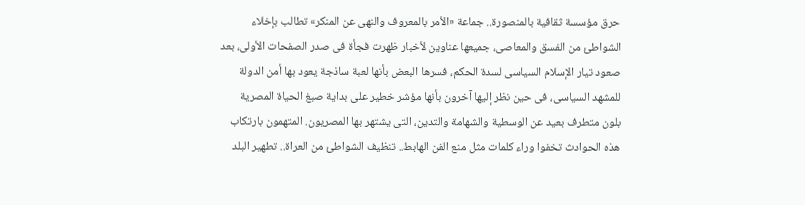حرق مؤسسة ثقافية بالمنصورة.. جماعة «الأمر بالمعروف والنهى عن المنكر» تطالب بإخلاء الشواطئ من الفسق والمعاصى، جميعها عناوين لأخبار ظهرت فجأة فى صدر الصفحات الأولى، بعد صعود تيار الإسلام السياسى لسدة الحكم، فسرها البعض بأنها لعبة ساذجة يعود بها أمن الدولة للمشهد السياسى، فى حين نظر إليها آخرون بأنها مؤشر خطير على بداية صبغ الحياة المصرية بلون متطرف بعيد عن الوسطية والشهامة والتدين، التى يشتهر بها المصريون. المتهمون بارتكاب هذه الحوادث تخفوا وراء كلمات مثل منع الفن الهابط.. تنظيف الشواطئ من العراة.. تطهير البلد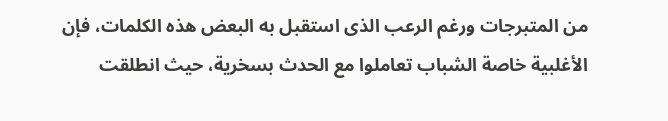من المتبرجات ورغم الرعب الذى استقبل به البعض هذه الكلمات، فإن الأغلبية خاصة الشباب تعاملوا مع الحدث بسخرية، حيث انطلقت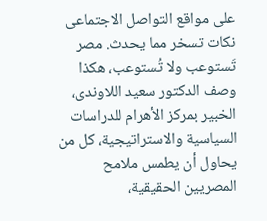على مواقع التواصل الاجتماعى نكات تسخر مما يحدث. مصر تَستوعب ولا تُستوعب، هكذا وصف الدكتور سعيد اللاوندى، الخبير بمركز الأهرام للدراسات السياسية والاستراتيجية، كل من يحاول أن يطمس ملامح المصريين الحقيقية،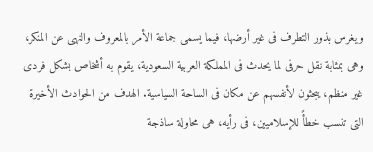ويغرس بذور التطرف فى غير أرضها، فيما يسمى جماعة الأمر بالمعروف والنهى عن المنكر، وهى بمثابة نقل حرفى لما يحدث فى المملكة العربية السعودية، يقوم به أشخاص بشكل فردى غير منظم، يبحثون لأنفسهم عن مكان فى الساحة السياسية. الهدف من الحوادث الأخيرة التى تنسب خطأً للإسلاميين، فى رأيه، هى محاولة ساذجة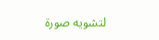لتشويه صورة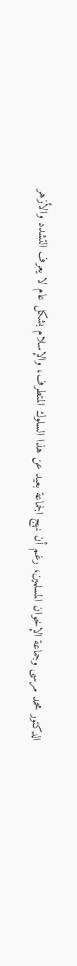الدكتور محمد مرسى وجماعة الإخوان المسلمين، رغم أن نهج الجماعة بعيد عن هذا السلوك المتطرف، والإسلام بشكل عام لا يعرف التشدد والأزهر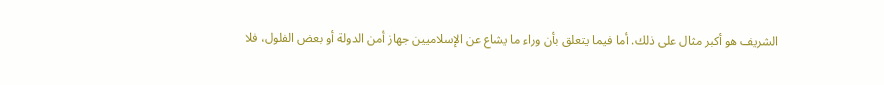الشريف هو أكبر مثال على ذلك. أما فيما يتعلق بأن وراء ما يشاع عن الإسلاميين جهاز أمن الدولة أو بعض الفلول، فلا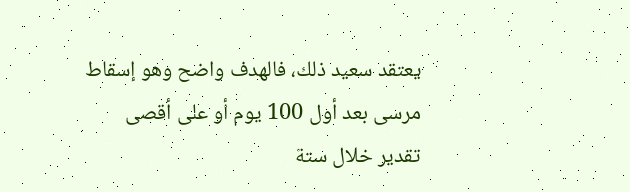يعتقد سعيد ذلك، فالهدف واضح وهو إسقاط مرسى بعد أول 100 يوم أو على أقصى تقدير خلال ستة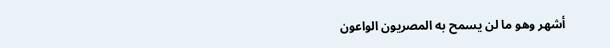أشهر وهو ما لن يسمح به المصريون الواعون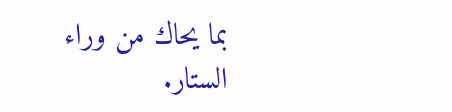بما يحاك من وراء الستار.